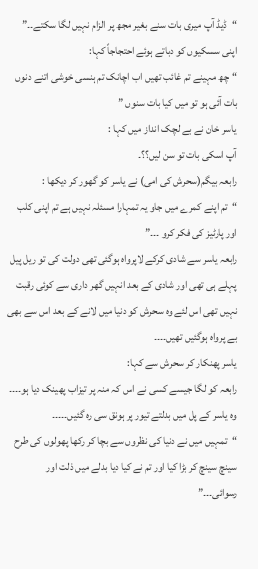“ڈیڈ آپ میری بات سنے بغیر مجھ پر الزام نہیں لگا سکتے۔۔”
اپنی سسکیوں کو دباتے ہوئے احتجاجاً کہا:
“چھ مہینے تم غائب تھیں اب اچانک تم ہنسی خوشی اتنے دنوں بات آئی ہو تو میں کیا بات سنوں ”
یاسر خان نے بے لچک انداز میں کہا :
آپ اسکی بات تو سن لیں؟؟۔
رابعہ بیگم(سحرش کی امی) نے یاسر کو گھور کر دیکھا :
“تم اپنے کمرے میں جاو یہ تمہارا مسئلہ نہیں ہے تم اپنی کلب اور پارٹیز کی فکر کرو ۔۔۔”
رابعہ یاسر سے شادی کرکے لاپرواہ ہوگئی تھی دولت کی تو ریل پیل پہلے ہی تھی اور شادی کے بعد انہیں گھر داری سے کوئی رقبت نہیں تھی اس لئے وہ سحرش کو دنیا میں لانے کے بعد اس سے بھی بے پرواہ ہوگئیں تھیں۔۔۔۔
یاسر پھنکار کر سحرش سے کہا:
رابعہ کو لگا جیسے کسی نے اس کہ منہ پر تیزاب پھینک دیا ہو۔۔۔۔
وہ یاسر کے پل میں بدلتے تیور پر ہونق سی رہ گئیں۔۔۔۔۔
“تمہیں میں نے دنیا کی نظروں سے بچا کر رکھا پھولوں کی طرح سینچ سینچ کر بڑا کیا اور تم نے کیا دیا بدلے میں ذلت اور رسوائی۔۔۔”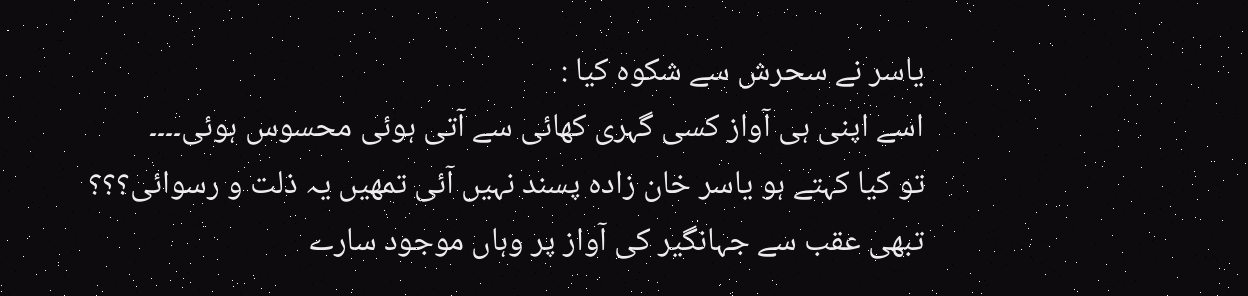یاسر نے سحرش سے شکوہ کیا :
اسے اپنی ہی آواز کسی گہری کھائی سے آتی ہوئی محسوس ہوئی۔۔۔۔
تو کیا کہتے ہو یاسر خان زادہ پسند نہیں آئی تمھیں یہ ذلت و رسوائی؟؟؟
تبھی عقب سے جہانگیر کی آواز پر وہاں موجود سارے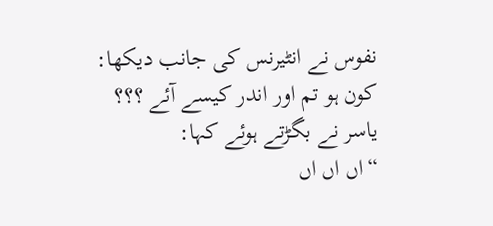نفوس نے انٹیرنس کی جانب دیکھا:
کون ہو تم اور اندر کیسے آئے ؟؟؟
یاسر نے بگڑتے ہوئے کہا:
“اں اں اں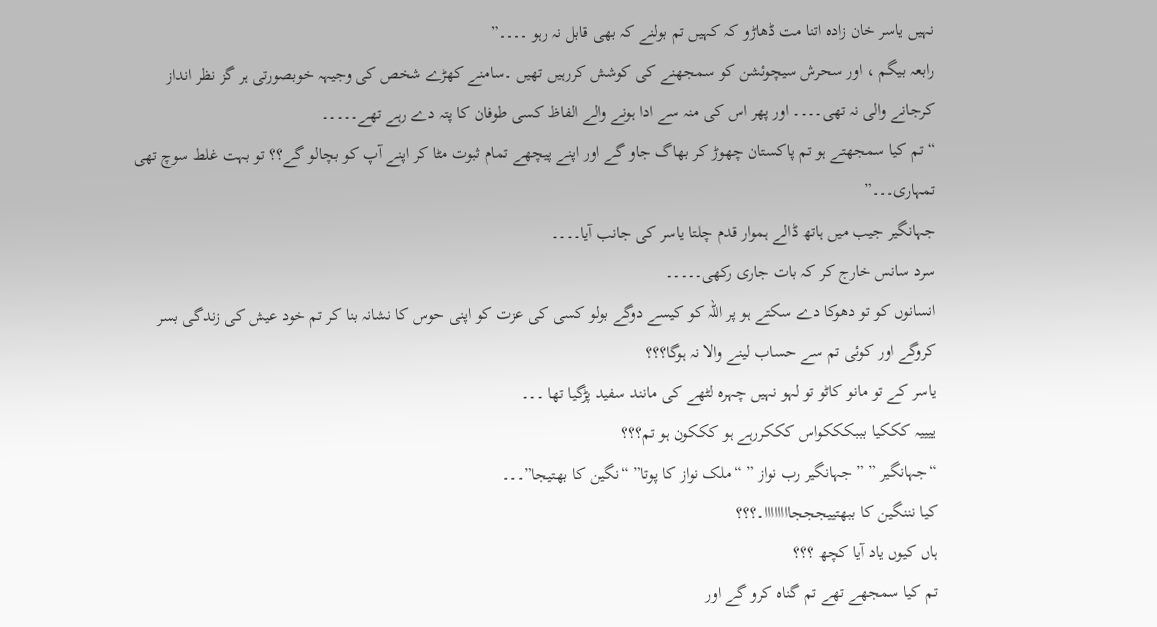نہیں یاسر خان زادہ اتنا مت ڈھاڑو کہ کہیں تم بولنے کہ بھی قابل نہ رہو ۔۔۔۔”
رابعہ بیگم ، اور سحرش سیچوئشن کو سمجھنے کی کوشش کررہیں تھیں ۔سامنے کھڑے شخص کی وجیہہ خوبصورتی ہر گز نظر انداز کرجانے والی نہ تھی۔۔۔۔ اور پھر اس کی منہ سے ادا ہونے والے الفاظ کسی طوفان کا پتہ دے رہے تھے۔۔۔۔۔
“تم کیا سمجھتے ہو تم پاکستان چھوڑ کر بھاگ جاو گے اور اپنے پیچھے تمام ثبوت مٹا کر اپنے آپ کو بچالو گے؟؟ تو بہت غلط سوچ تھی تمہاری۔۔۔”
جہانگیر جیب میں ہاتھ ڈالے ہموار قدم چلتا یاسر کی جانب آیا۔۔۔۔
سرد سانس خارج کر کہ بات جاری رکھی۔۔۔۔۔
انسانوں کو تو دھوکا دے سکتے ہو پر اللہ کو کیسے دوگے بولو کسی کی عزت کو اپنی حوس کا نشانہ بنا کر تم خود عیش کی زندگی بسر کروگے اور کوئی تم سے حساب لینے والا نہ ہوگا؟؟؟
یاسر کے تو مانو کاٹو تو لہو نہیں چہرہ لٹھے کی مانند سفید پڑگیا تھا ۔۔۔
ییییہ کککیا بببکککواس کککررہے ہو کککون ہو تم؟؟؟
“جہانگیر ” ” جہانگیر رب نواز ” “ملک نواز کا پوتا” “نگین کا بھتیجا”۔۔۔
کیا نننگین کا ببھتییجججاااااااا۔؟؟؟
ہاں کیوں یاد آیا کچھ ؟؟؟
تم کیا سمجھے تھے تم گناہ کرو گے اور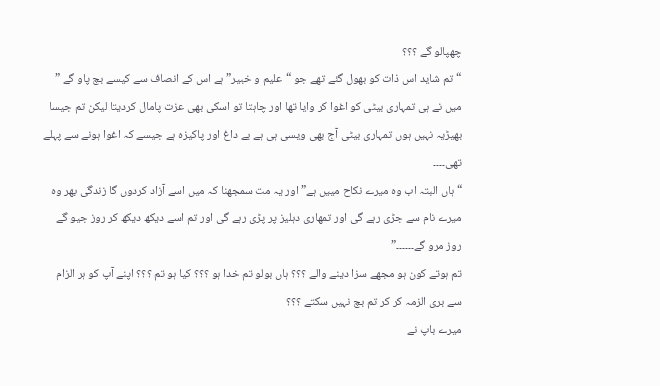چھپالو گے ؟؟؟
“تم شاید اس ذات کو بھول گئے تھے جو “علیم و خبیر” ہے اس کے انصاف سے کیسے بچ پاو گے ”
میں نے ہی تمہاری بیٹی کو اغوا کر وایا تھا اور چاہتا تو اسکی بھی عزت پامال کردیتا لیکن تم جیسا بھیڑیہ نہیں ہوں تمہاری بیٹی آج بھی ویسی ہی ہے بے داغ اور پاکیزہ ہے جیسے کہ اغوا ہونے سے پہلے تھی۔۔۔۔
“ہاں البتہ اب وہ میرے نکاح مییں ہے” اور یہ مت سمجھنا کہ میں اسے آزاد کردوں گا زندگی بھر وہ میرے نام سے جڑی رہے گی اور تمھاری دہلیز پر پڑی رہے گی اور تم اسے دیکھ دیکھ کر روز جیو گے روز مرو گے۔۔۔۔۔۔”
تم ہوتے کون ہو مجھے سزا دینے والے ؟؟؟ ہاں بولو تم خدا ہو ؟؟؟ کیا ہو تم ؟؟؟ اپنے آپ کو ہر الزام سے بری الزمہ کر کر تم بچ نہیں سکتے ؟؟؟
میرے باپ نے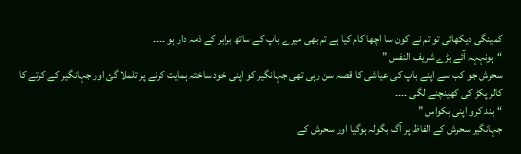کمینگی دیکھائی تو تم نے کون سا اچھا کام کیا ہے تم بھی میرے باپ کے ساتھ برابر کے ذمہ دار ہو ۔۔۔۔
“ہونہہہ آئے بڑے شریف النفس ”
سحرش جو کب سے اپنے باپ کی عیاشی کا قصہ سن رہی تھی جہانگیر کو اپنی خود ساختہ ہمایت کرنے پر تلملا گئ اور جہانگیر کے کرتے کا کالر پکڑ کی کھینچنے لگی ۔۔۔۔
“بند کرو اپنی بکواس ”
جہانگیر سحرش کے الفاظ پر آگ بگولہ ہوگیا اور سحرش کے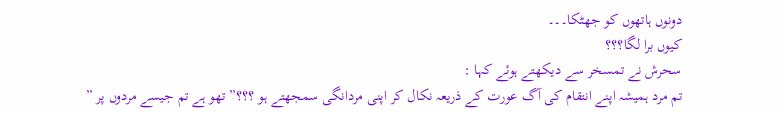دونوں ہاتھوں کو جھٹکا۔۔۔
کیوں برا لگا؟؟؟
سحرش نے تمسخر سے دیکھتے ہوئے کہا :
تم مرد ہمیشہ اپنے انتقام کی آگ عورت کے ذریعہ نکال کر اپنی مردانگی سمجھتے ہو ؟؟؟” تھو ہے تم جیسے مردوں پر ”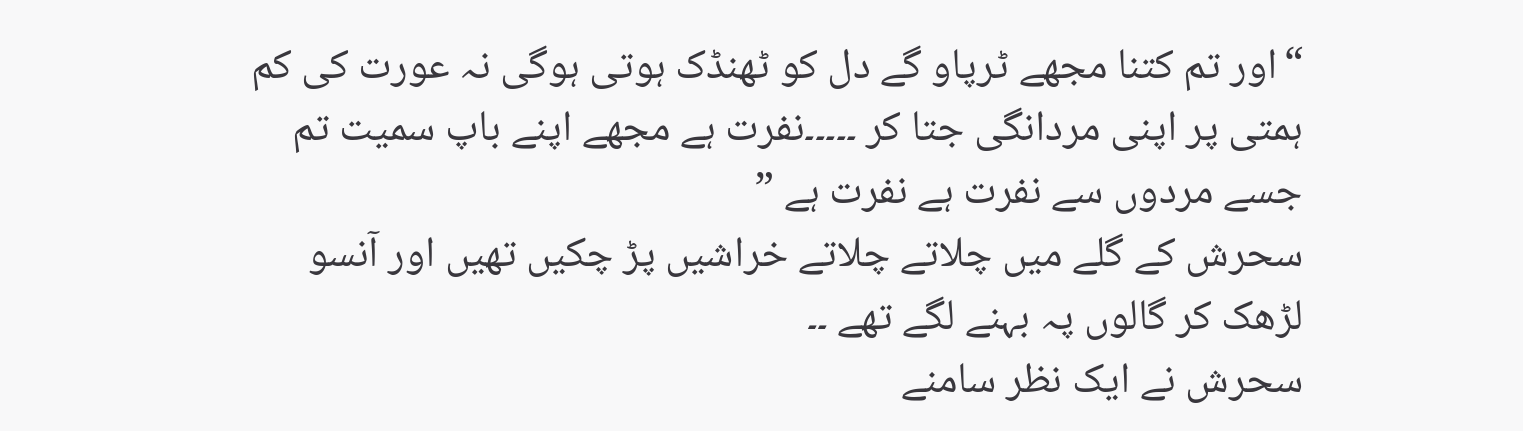“اور تم کتنا مجھے ٹرپاو گے دل کو ٹھنڈک ہوتی ہوگی نہ عورت کی کم ہمتی پر اپنی مردانگی جتا کر ۔۔۔۔۔نفرت ہے مجھے اپنے باپ سمیت تم جسے مردوں سے نفرت ہے نفرت ہے ”
سحرش کے گلے میں چلاتے چلاتے خراشیں پڑ چکیں تھیں اور آنسو لڑھک کر گالوں پہ بہنے لگے تھے ۔۔
سحرش نے ایک نظر سامنے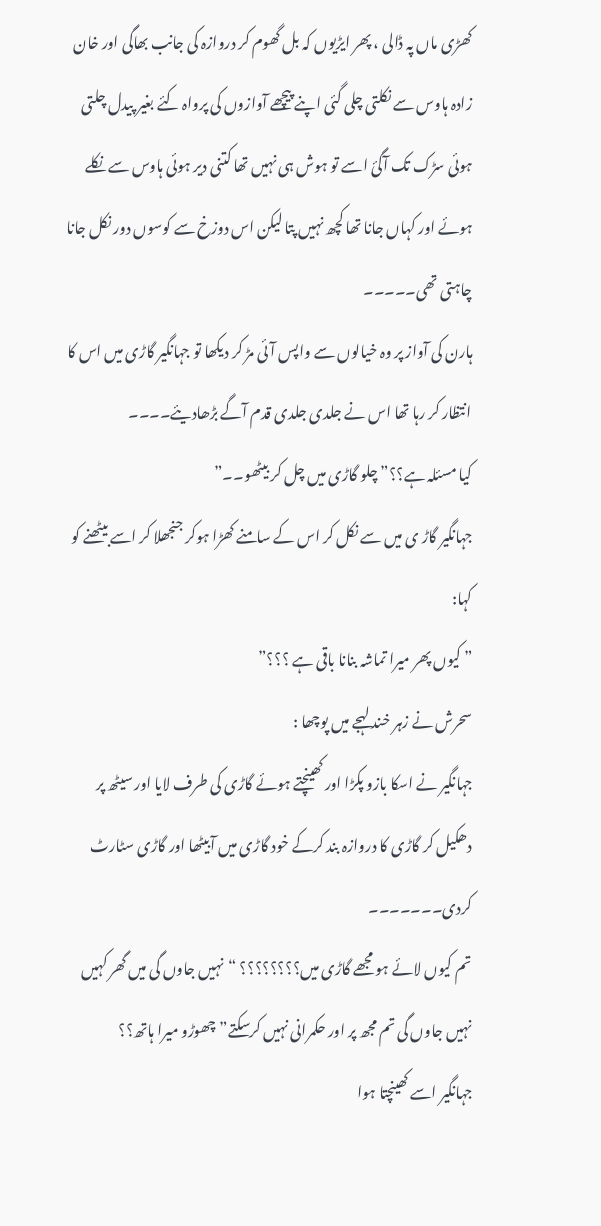کھڑی ماں پہ ڈالی ، پھر ایڑیوں کہ بل گھوم کر دروازہ کی جانب بھاگی اور خان زادہ ہاوس سے نکلتی چلی گئی اپنے پیچھے آوازوں کی پرواہ کئے بغیر پیدل چلتی ہوئی سڑک تک آگئ اسے تو ہوش ہی نہیں تھا کتنی دیر ہوئی ہاوس سے نکلے ہوئے اور کہاں جانا تھا کچھ نہیں پتا لیکن اس دوزخ سے کوسوں دور نکل جانا چاہتی تھی۔۔۔۔۔
ہارن کی آواز پر وہ خیالوں سے واپس آئی مڑ کر دیکھا تو جہانگیر گاڑی میں اس کا انتظار کر رہا تھا اس نے جلدی جلدی قدم آگے بڑھادیئے۔۔۔۔
کیا مسئلہ ہے؟؟” چلو گاڑی میں چل کر بیٹھو۔۔”
جہانگیر گاڑ ی میں سے نکل کر اس کے سامنے کھڑا ہوکر جنجھلا کر اسے بیٹھنے کو کہا:
” کیوں پھر میرا تماشہ بنانا باقی ہے ؟؟؟”
سحرش نے زہر خند لہجے میں پوچھا :
جہانگیر نے اسکا بازو پکڑا اور کھینچتے ہوئے گاڑی کی طرف لایا اور سیٹھ پر دھکیل کر گاڑی کا دروازہ بند کرکے خود گاڑی میں آبیٹھا اور گاڑی سٹارٹ کردی۔۔۔۔۔۔۔
تم کیوں لائے ہو مجھے گاڑی میں؟؟؟؟؟؟؟؟ “نہیں جاوں گی میں گھر کہیں نہیں جاوں گی تم مجھ پر اور حکمرانی نہیں کرسکتے” چھوڑو میرا ہاتھ؟؟
جہانگیر اسے کھینچتا ہوا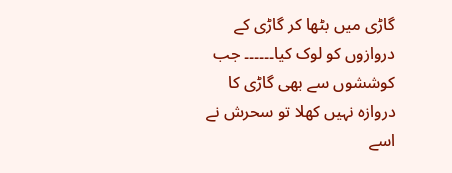گاڑی میں بٹھا کر گاڑی کے دروازوں کو لوک کیا۔۔۔۔۔۔ جب کوششوں سے بھی گاڑی کا دروازہ نہیں کھلا تو سحرش نے اسے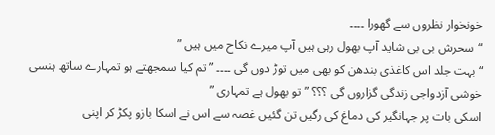خونخوار نظروں سے گھورا ۔۔۔۔
“سحرش بی بی شاید آپ بھول رہی ہیں آپ میرے نکاح میں ہیں ”
“بہت جلد اس کاغذی بندھن کو بھی میں توڑ دوں گی ۔۔۔۔ ” تم کیا سمجھتے ہو تمہارے ساتھ ہنسی خوشی آزدواجی زندگی گزاروں گی ؟؟؟ ” تو بھول ہے تمہاری ”
اسکی بات پر جہانگیر کی دماغ کی رگیں تن گئیں غصہ سے اس نے اسکا بازو پکڑ کر اپنی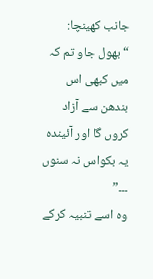جانب کھینچا:
“بھول جاو تم کہ میں کبھی اس بندھن سے آزاد کروں گا اور آئیندہ یہ بکواس نہ سنوں ۔۔۔”
وہ اسے تنبیہ کرکے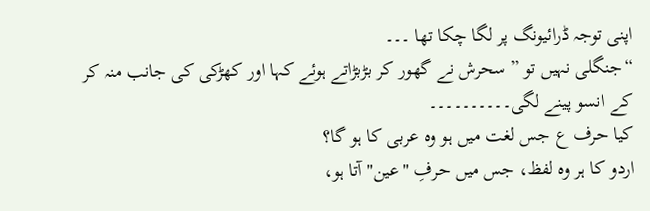اپنی توجہ ڈرائیونگ پر لگا چکا تھا ۔۔۔
“جنگلی نہیں تو ” سحرش نے گھور کر بڑبڑاتے ہوئے کہا اور کھڑکی کی جانب منہ کر کے انسو پینے لگی۔۔۔۔۔۔۔۔۔۔
کیا حرف ع جس لغت میں ہو وہ عربی کا ہو گا؟
اردو کا ہر وہ لفظ، جس میں حرفِ "عین" آتا ہو،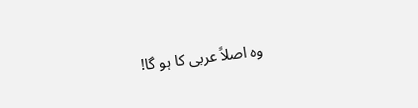وہ اصلاً عربی کا ہو گا!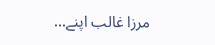مرزا غالب اپنے...